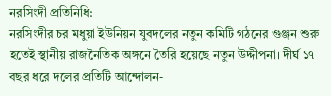নরসিংদী প্রতিনিধি:
নরসিংদীর চর মধুয়া ইউনিয়ন যুবদলের নতুন কমিটি গঠনের গুঞ্জন শুরু হতেই স্থানীয় রাজনৈতিক অঙ্গনে তৈরি হয়েছে নতুন উদ্দীপনা। দীর্ঘ ১৭ বছর ধরে দলের প্রতিটি আন্দোলন-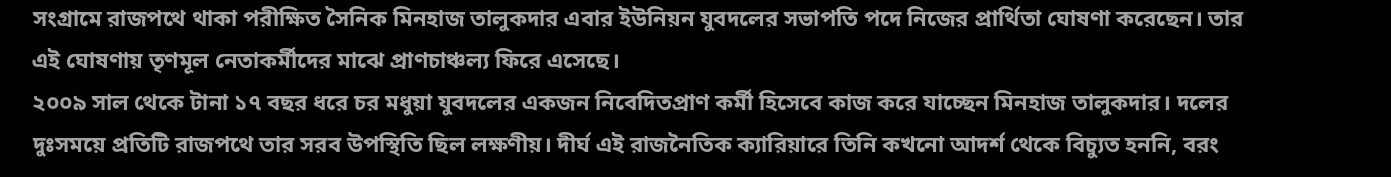সংগ্রামে রাজপথে থাকা পরীক্ষিত সৈনিক মিনহাজ তালুকদার এবার ইউনিয়ন যুবদলের সভাপতি পদে নিজের প্রার্থিতা ঘোষণা করেছেন। তার এই ঘোষণায় তৃণমূল নেতাকর্মীদের মাঝে প্রাণচাঞ্চল্য ফিরে এসেছে।
২০০৯ সাল থেকে টানা ১৭ বছর ধরে চর মধুয়া যুবদলের একজন নিবেদিতপ্রাণ কর্মী হিসেবে কাজ করে যাচ্ছেন মিনহাজ তালুকদার। দলের দুঃসময়ে প্রতিটি রাজপথে তার সরব উপস্থিতি ছিল লক্ষণীয়। দীর্ঘ এই রাজনৈতিক ক্যারিয়ারে তিনি কখনো আদর্শ থেকে বিচ্যুত হননি, বরং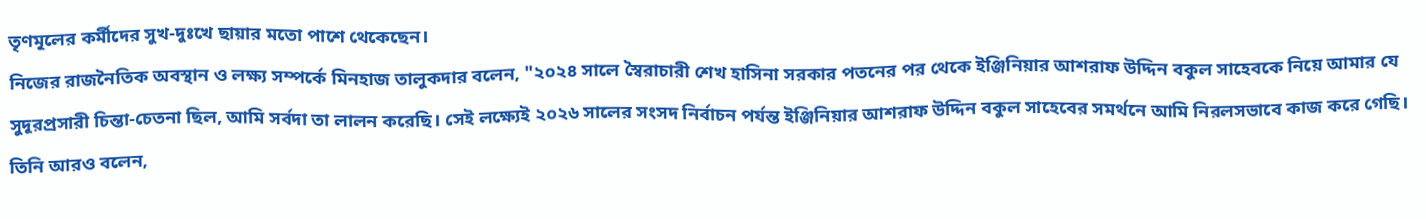তৃণমূলের কর্মীদের সুখ-দুঃখে ছায়ার মতো পাশে থেকেছেন।
নিজের রাজনৈতিক অবস্থান ও লক্ষ্য সম্পর্কে মিনহাজ তালুকদার বলেন, "২০২৪ সালে স্বৈরাচারী শেখ হাসিনা সরকার পতনের পর থেকে ইঞ্জিনিয়ার আশরাফ উদ্দিন বকুল সাহেবকে নিয়ে আমার যে সুদূরপ্রসারী চিন্তা-চেতনা ছিল, আমি সর্বদা তা লালন করেছি। সেই লক্ষ্যেই ২০২৬ সালের সংসদ নির্বাচন পর্যন্ত ইঞ্জিনিয়ার আশরাফ উদ্দিন বকুল সাহেবের সমর্থনে আমি নিরলসভাবে কাজ করে গেছি।
তিনি আরও বলেন,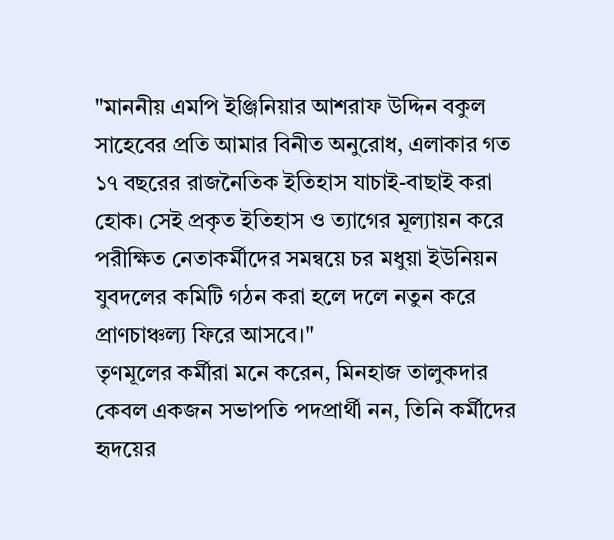"মাননীয় এমপি ইঞ্জিনিয়ার আশরাফ উদ্দিন বকুল সাহেবের প্রতি আমার বিনীত অনুরোধ, এলাকার গত ১৭ বছরের রাজনৈতিক ইতিহাস যাচাই-বাছাই করা হোক। সেই প্রকৃত ইতিহাস ও ত্যাগের মূল্যায়ন করে পরীক্ষিত নেতাকর্মীদের সমন্বয়ে চর মধুয়া ইউনিয়ন যুবদলের কমিটি গঠন করা হলে দলে নতুন করে প্রাণচাঞ্চল্য ফিরে আসবে।"
তৃণমূলের কর্মীরা মনে করেন, মিনহাজ তালুকদার কেবল একজন সভাপতি পদপ্রার্থী নন, তিনি কর্মীদের হৃদয়ের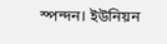স্পন্দন। ইউনিয়ন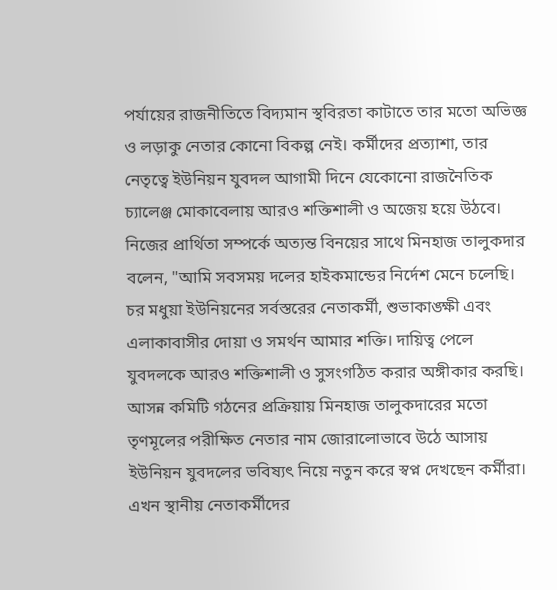পর্যায়ের রাজনীতিতে বিদ্যমান স্থবিরতা কাটাতে তার মতো অভিজ্ঞ ও লড়াকু নেতার কোনো বিকল্প নেই। কর্মীদের প্রত্যাশা, তার নেতৃত্বে ইউনিয়ন যুবদল আগামী দিনে যেকোনো রাজনৈতিক চ্যালেঞ্জ মোকাবেলায় আরও শক্তিশালী ও অজেয় হয়ে উঠবে।
নিজের প্রার্থিতা সম্পর্কে অত্যন্ত বিনয়ের সাথে মিনহাজ তালুকদার বলেন, "আমি সবসময় দলের হাইকমান্ডের নির্দেশ মেনে চলেছি। চর মধুয়া ইউনিয়নের সর্বস্তরের নেতাকর্মী, শুভাকাঙ্ক্ষী এবং এলাকাবাসীর দোয়া ও সমর্থন আমার শক্তি। দায়িত্ব পেলে যুবদলকে আরও শক্তিশালী ও সুসংগঠিত করার অঙ্গীকার করছি।
আসন্ন কমিটি গঠনের প্রক্রিয়ায় মিনহাজ তালুকদারের মতো তৃণমূলের পরীক্ষিত নেতার নাম জোরালোভাবে উঠে আসায় ইউনিয়ন যুবদলের ভবিষ্যৎ নিয়ে নতুন করে স্বপ্ন দেখছেন কর্মীরা। এখন স্থানীয় নেতাকর্মীদের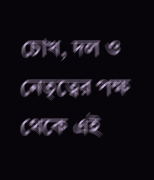চোখ, দল ও নেতৃত্বের পক্ষ থেকে এই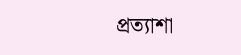প্রত্যাশা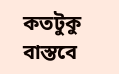কতটুকু বাস্তবে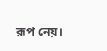রূপ নেয়।